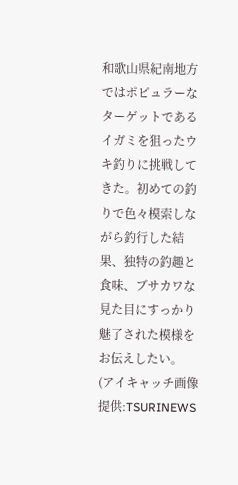和歌山県紀南地方ではポピュラーなターゲットであるイガミを狙ったウキ釣りに挑戦してきた。初めての釣りで色々模索しながら釣行した結果、独特の釣趣と食味、ブサカワな見た目にすっかり魅了された模様をお伝えしたい。
(アイキャッチ画像提供:TSURINEWS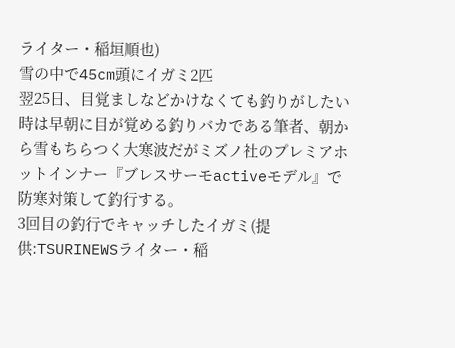ライター・稲垣順也)
雪の中で45cm頭にイガミ2匹
翌25日、目覚ましなどかけなくても釣りがしたい時は早朝に目が覚める釣りバカである筆者、朝から雪もちらつく大寒波だがミズノ社のプレミアホットインナー『ブレスサーモactiveモデル』で防寒対策して釣行する。
3回目の釣行でキャッチしたイガミ(提供:TSURINEWSライター・稲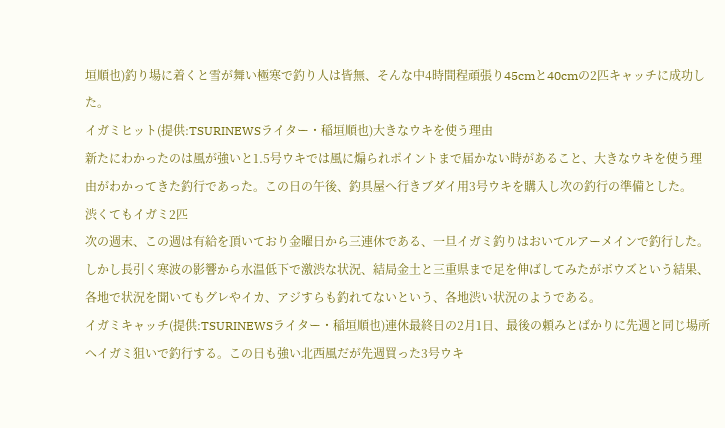垣順也)釣り場に着くと雪が舞い極寒で釣り人は皆無、そんな中4時間程頑張り45cmと40cmの2匹キャッチに成功した。
イガミヒット(提供:TSURINEWSライター・稲垣順也)大きなウキを使う理由
新たにわかったのは風が強いと1.5号ウキでは風に煽られポイントまで届かない時があること、大きなウキを使う理由がわかってきた釣行であった。この日の午後、釣具屋へ行きブダイ用3号ウキを購入し次の釣行の準備とした。
渋くてもイガミ2匹
次の週末、この週は有給を頂いており金曜日から三連休である、一旦イガミ釣りはおいてルアーメインで釣行した。しかし長引く寒波の影響から水温低下で激渋な状況、結局金土と三重県まで足を伸ばしてみたがボウズという結果、各地で状況を聞いてもグレやイカ、アジすらも釣れてないという、各地渋い状況のようである。
イガミキャッチ(提供:TSURINEWSライター・稲垣順也)連休最終日の2月1日、最後の頼みとばかりに先週と同じ場所へイガミ狙いで釣行する。この日も強い北西風だが先週買った3号ウキ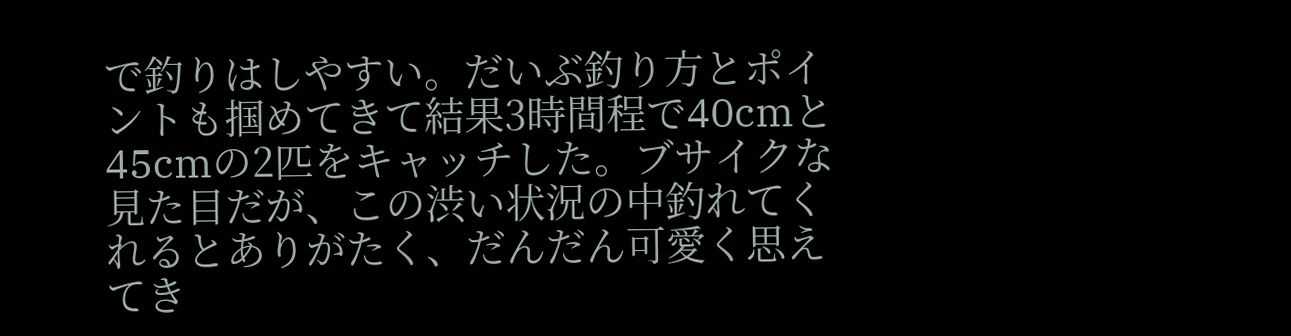で釣りはしやすい。だいぶ釣り方とポイントも掴めてきて結果3時間程で40cmと45cmの2匹をキャッチした。ブサイクな見た目だが、この渋い状況の中釣れてくれるとありがたく、だんだん可愛く思えてき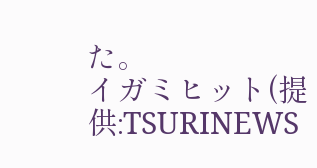た。
イガミヒット(提供:TSURINEWS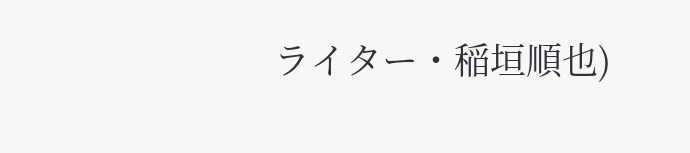ライター・稲垣順也)